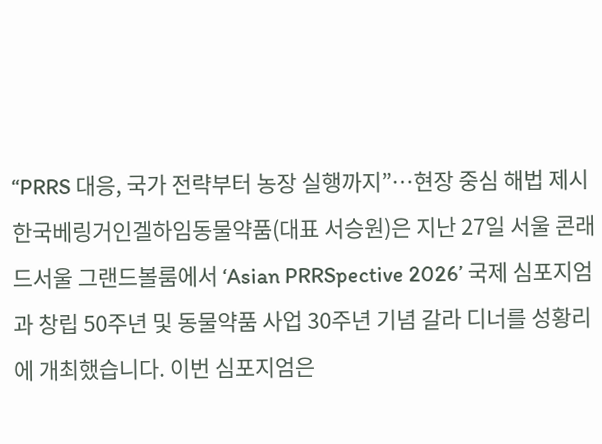“PRRS 대응, 국가 전략부터 농장 실행까지”…현장 중심 해법 제시
한국베링거인겔하임동물약품(대표 서승원)은 지난 27일 서울 콘래드서울 그랜드볼룸에서 ‘Asian PRRSpective 2026’ 국제 심포지엄과 창립 50주년 및 동물약품 사업 30주년 기념 갈라 디너를 성황리에 개최했습니다. 이번 심포지엄은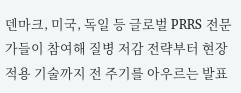덴마크, 미국, 독일 등 글로벌 PRRS 전문가들이 참여해 질병 저감 전략부터 현장 적용 기술까지 전 주기를 아우르는 발표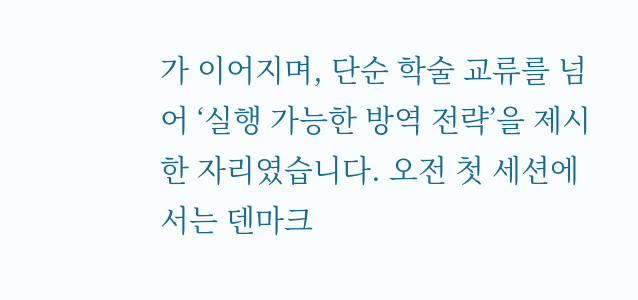가 이어지며, 단순 학술 교류를 넘어 ‘실행 가능한 방역 전략’을 제시한 자리였습니다. 오전 첫 세션에서는 덴마크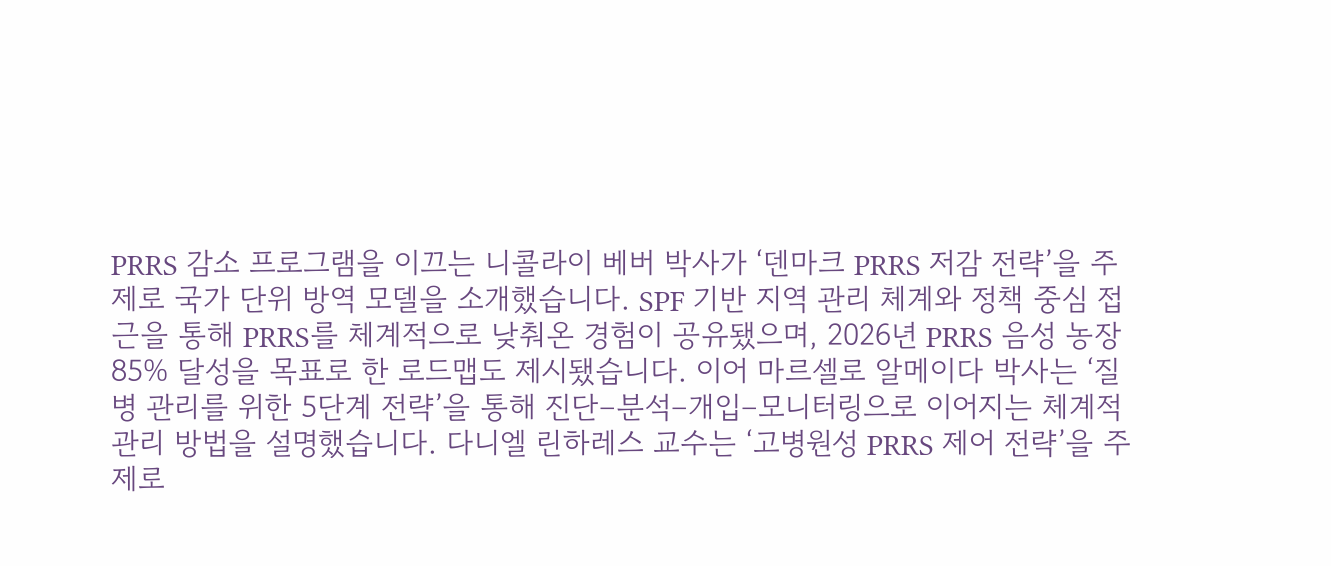PRRS 감소 프로그램을 이끄는 니콜라이 베버 박사가 ‘덴마크 PRRS 저감 전략’을 주제로 국가 단위 방역 모델을 소개했습니다. SPF 기반 지역 관리 체계와 정책 중심 접근을 통해 PRRS를 체계적으로 낮춰온 경험이 공유됐으며, 2026년 PRRS 음성 농장 85% 달성을 목표로 한 로드맵도 제시됐습니다. 이어 마르셀로 알메이다 박사는 ‘질병 관리를 위한 5단계 전략’을 통해 진단–분석–개입–모니터링으로 이어지는 체계적 관리 방법을 설명했습니다. 다니엘 린하레스 교수는 ‘고병원성 PRRS 제어 전략’을 주제로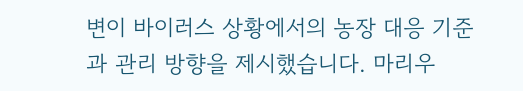변이 바이러스 상황에서의 농장 대응 기준과 관리 방향을 제시했습니다. 마리우